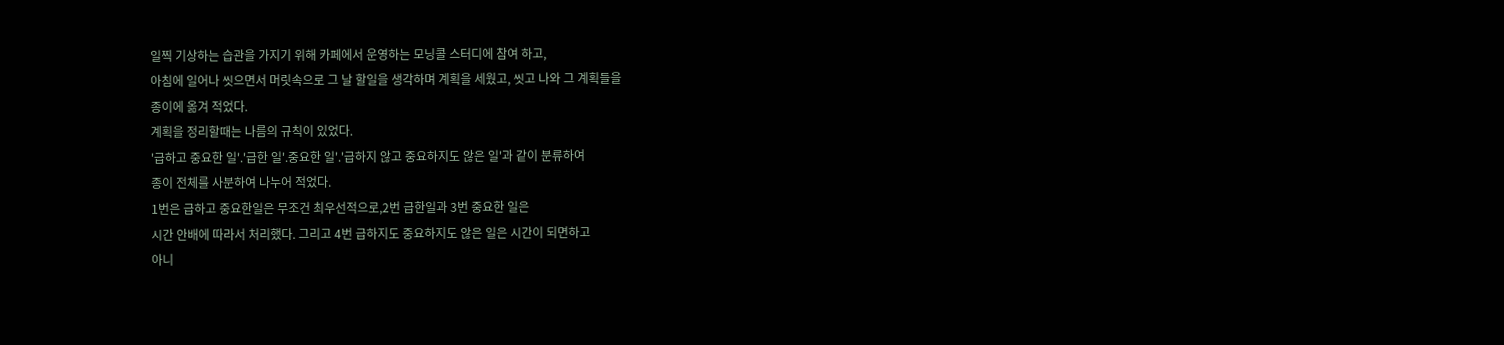일찍 기상하는 습관을 가지기 위해 카페에서 운영하는 모닝콜 스터디에 참여 하고,
아침에 일어나 씻으면서 머릿속으로 그 날 할일을 생각하며 계획을 세웠고, 씻고 나와 그 계획들을
종이에 옮겨 적었다.
계획을 정리할때는 나름의 규칙이 있었다.
'급하고 중요한 일'.'급한 일'.중요한 일'.'급하지 않고 중요하지도 않은 일'과 같이 분류하여
종이 전체를 사분하여 나누어 적었다.
1번은 급하고 중요한일은 무조건 최우선적으로,2번 급한일과 3번 중요한 일은
시간 안배에 따라서 처리했다. 그리고 4번 급하지도 중요하지도 않은 일은 시간이 되면하고
아니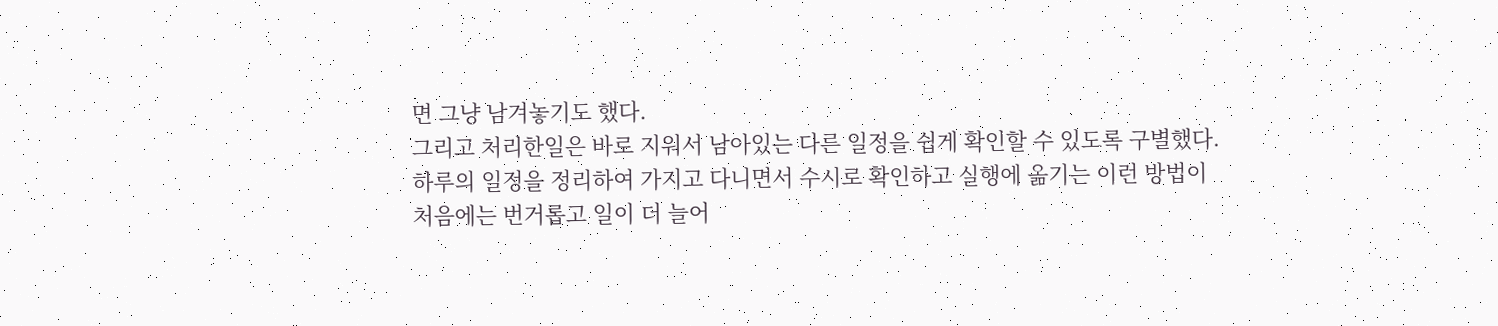면 그냥 남겨놓기도 했다.
그리고 처리한일은 바로 지워서 남아있는 다른 일정을 쉽게 확인할 수 있도록 구별했다.
하루의 일정을 정리하여 가지고 다니면서 수시로 확인하고 실행에 옮기는 이런 방법이
처음에는 번거롭고 일이 더 늘어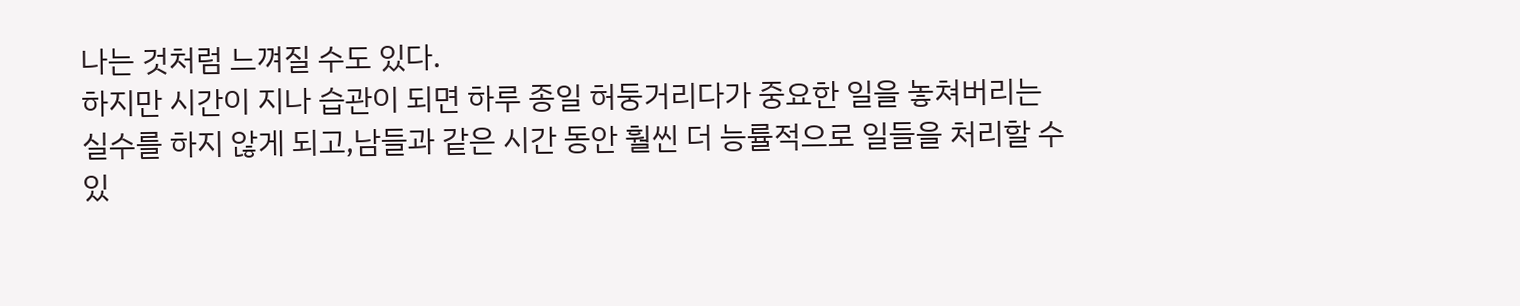나는 것처럼 느껴질 수도 있다.
하지만 시간이 지나 습관이 되면 하루 종일 허둥거리다가 중요한 일을 놓쳐버리는
실수를 하지 않게 되고,남들과 같은 시간 동안 훨씬 더 능률적으로 일들을 처리할 수 있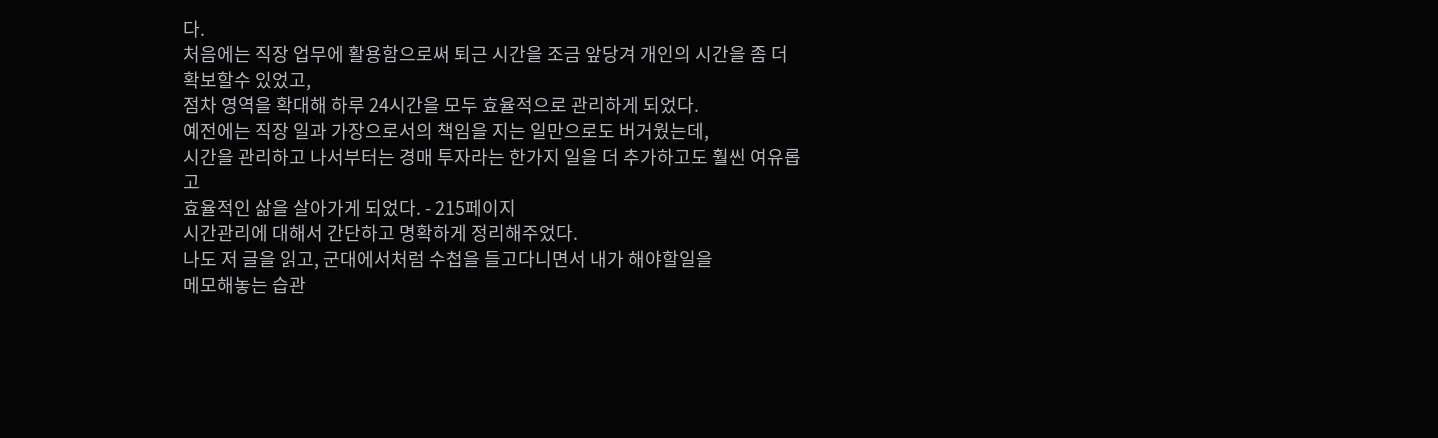다.
처음에는 직장 업무에 활용함으로써 퇴근 시간을 조금 앞당겨 개인의 시간을 좀 더 확보할수 있었고,
점차 영역을 확대해 하루 24시간을 모두 효율적으로 관리하게 되었다.
예전에는 직장 일과 가장으로서의 책임을 지는 일만으로도 버거웠는데,
시간을 관리하고 나서부터는 경매 투자라는 한가지 일을 더 추가하고도 훨씬 여유롭고
효율적인 삶을 살아가게 되었다. - 215페이지
시간관리에 대해서 간단하고 명확하게 정리해주었다.
나도 저 글을 읽고, 군대에서처럼 수첩을 들고다니면서 내가 해야할일을
메모해놓는 습관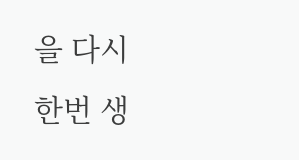을 다시 한번 생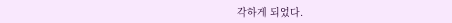각하게 되었다.